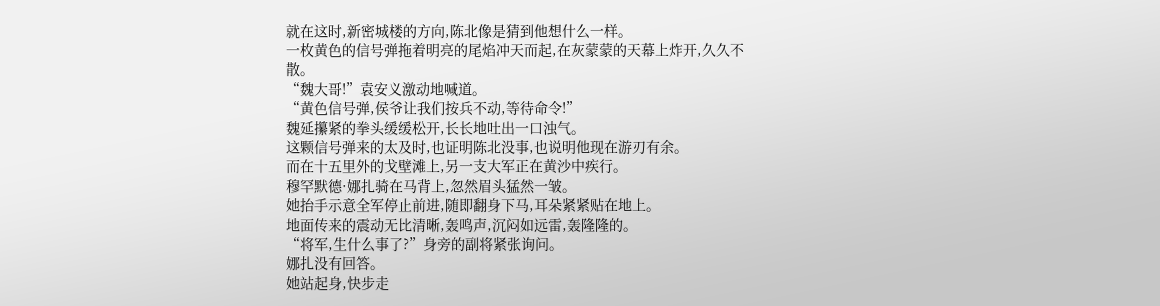就在这时,新密城楼的方向,陈北像是猜到他想什么一样。
一枚黄色的信号弹拖着明亮的尾焰冲天而起,在灰蒙蒙的天幕上炸开,久久不散。
“魏大哥!”袁安义激动地喊道。
“黄色信号弹,侯爷让我们按兵不动,等待命令!”
魏延攥紧的拳头缓缓松开,长长地吐出一口浊气。
这颗信号弹来的太及时,也证明陈北没事,也说明他现在游刃有余。
而在十五里外的戈壁滩上,另一支大军正在黄沙中疾行。
穆罕默德·娜扎骑在马背上,忽然眉头猛然一皱。
她抬手示意全军停止前进,随即翻身下马,耳朵紧紧贴在地上。
地面传来的震动无比清晰,轰鸣声,沉闷如远雷,轰隆隆的。
“将军,生什么事了?”身旁的副将紧张询问。
娜扎没有回答。
她站起身,快步走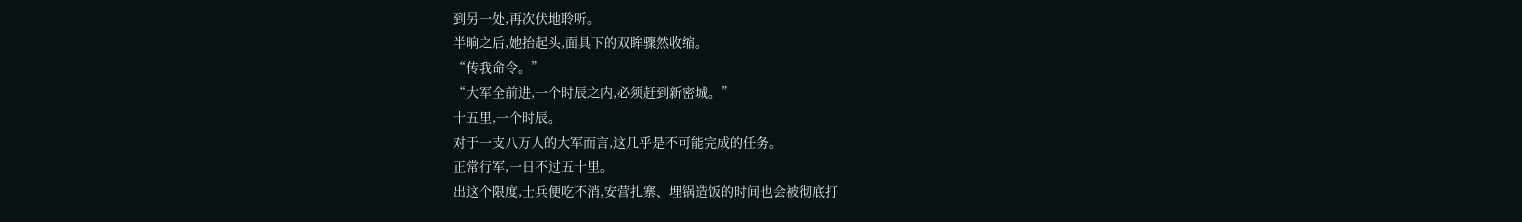到另一处,再次伏地聆听。
半晌之后,她抬起头,面具下的双眸骤然收缩。
“传我命令。”
“大军全前进,一个时辰之内,必须赶到新密城。”
十五里,一个时辰。
对于一支八万人的大军而言,这几乎是不可能完成的任务。
正常行军,一日不过五十里。
出这个限度,士兵便吃不消,安营扎寨、埋锅造饭的时间也会被彻底打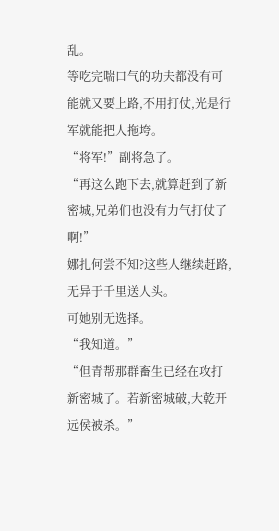乱。
等吃完喘口气的功夫都没有可能就又要上路,不用打仗,光是行军就能把人拖垮。
“将军!”副将急了。
“再这么跑下去,就算赶到了新密城,兄弟们也没有力气打仗了啊!”
娜扎何尝不知?这些人继续赶路,无异于千里送人头。
可她别无选择。
“我知道。”
“但青帮那群畜生已经在攻打新密城了。若新密城破,大乾开远侯被杀。”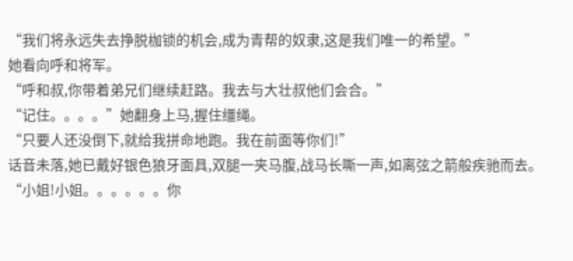“我们将永远失去挣脱枷锁的机会,成为青帮的奴隶,这是我们唯一的希望。”
她看向呼和将军。
“呼和叔,你带着弟兄们继续赶路。我去与大壮叔他们会合。”
“记住。。。。”她翻身上马,握住缰绳。
“只要人还没倒下,就给我拼命地跑。我在前面等你们!”
话音未落,她已戴好银色狼牙面具,双腿一夹马腹,战马长嘶一声,如离弦之箭般疾驰而去。
“小姐!小姐。。。。。。你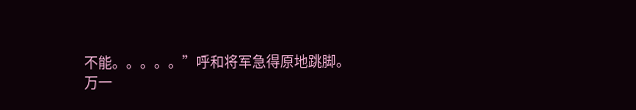不能。。。。。”呼和将军急得原地跳脚。
万一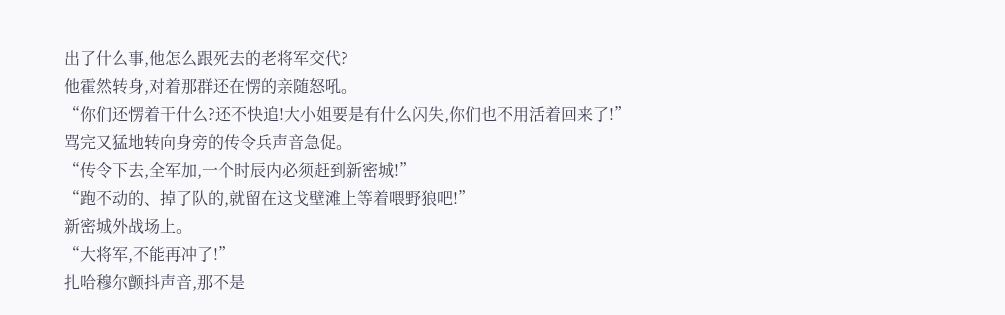出了什么事,他怎么跟死去的老将军交代?
他霍然转身,对着那群还在愣的亲随怒吼。
“你们还愣着干什么?还不快追!大小姐要是有什么闪失,你们也不用活着回来了!”
骂完又猛地转向身旁的传令兵声音急促。
“传令下去,全军加,一个时辰内必须赶到新密城!”
“跑不动的、掉了队的,就留在这戈壁滩上等着喂野狼吧!”
新密城外战场上。
“大将军,不能再冲了!”
扎哈穆尔颤抖声音,那不是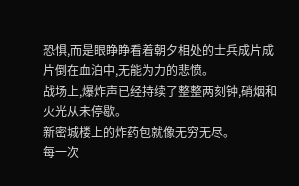恐惧,而是眼睁睁看着朝夕相处的士兵成片成片倒在血泊中,无能为力的悲愤。
战场上,爆炸声已经持续了整整两刻钟,硝烟和火光从未停歇。
新密城楼上的炸药包就像无穷无尽。
每一次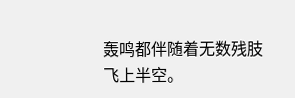轰鸣都伴随着无数残肢飞上半空。